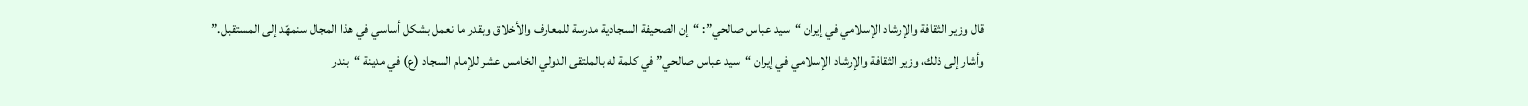قال وزير الثقافة والإرشاد الإسلامي في إيران “سید عباس صالحي”: “إن الصحيفة السجادية مدرسة للمعارف والأخلاق وبقدر ما نعمل بشكل أساسي في هذا المجال سنمهّد إلى المستقبل.”
وأشار إلى ذلك، وزير الثقافة والإرشاد الإسلامي في إیران “سيد عباس صالحي” في كلمة له بالملتقى الدولي الخامس عشر للإمام السجاد (ع) في مدينة “بندر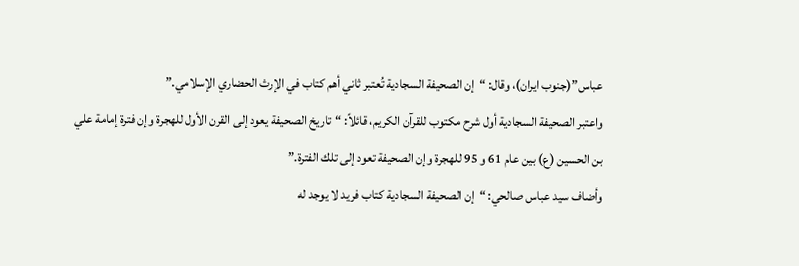عباس”(جنوب ايران)، وقال: “إن الصحيفة السجادية تُعتبر ثاني أهم كتاب في الإرث الحضاري الإسلامي.”
واعتبر الصحيفة السجادية أول شرح مكتوب للقرآن الكريم، قائلاً: “تاريخ الصحيفة يعود إلى القرن الأول للهجرة وإن فترة إمامة علي بن الحسين (ع) بين عام 61 و 95 للهجرة وإن الصحيفة تعود إلى تلك الفترة.”
وأضاف سيد عباس صالحي: “إن الصحيفة السجادية كتاب فريد لا يوجد له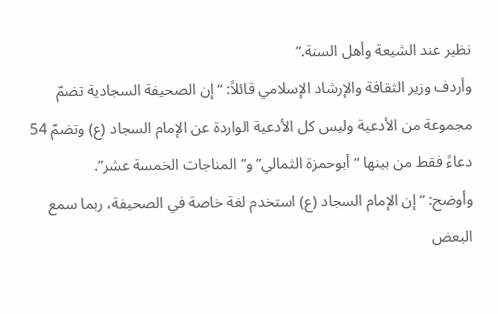نظير عند الشيعة وأهل السنة.”
وأردف وزير الثقافة والإرشاد الإسلامي قائلاً: “إن الصحيفة السجادية تضمّ مجموعة من الأدعية وليس كل الأدعية الواردة عن الإمام السجاد (ع) وتضمّ 54 دعاءً فقط من بينها “أبوحمزة الثمالي” و”المناجات الخمسة عشر”.
وأوضح: “إن الإمام السجاد (ع) استخدم لغة خاصة في الصحيفة، ربما سمع البعض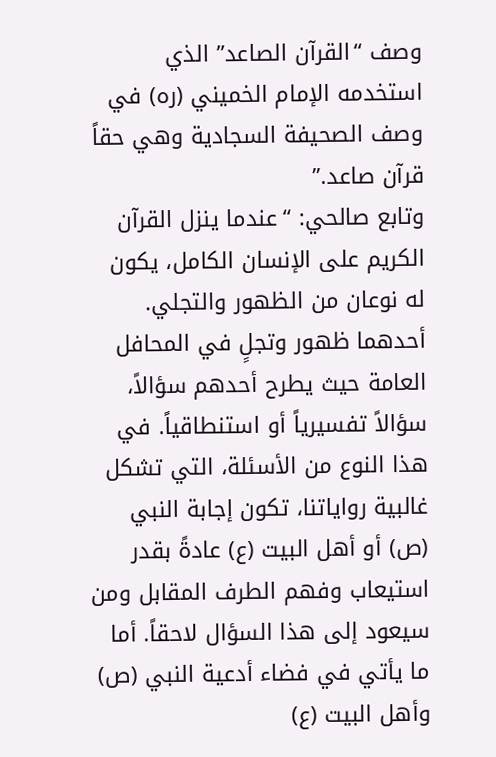وصف “القرآن الصاعد” الذي استخدمه الإمام الخميني (ره) في وصف الصحيفة السجادية وهي حقاً قرآن صاعد.”
وتابع صالحي: “عندما ينزل القرآن الكريم على الإنسان الكامل، يكون له نوعان من الظهور والتجلي. أحدهما ظهور وتجلٍ في المحافل العامة حيث يطرح أحدهم سؤالاً، سؤالاً تفسيرياً أو استنطاقياً. في هذا النوع من الأسئلة، التي تشكل غالبية رواياتنا، تكون إجابة النبي (ص) أو أهل البيت (ع) عادةً بقدر استيعاب وفهم الطرف المقابل ومن سيعود إلى هذا السؤال لاحقاً. أما ما يأتي في فضاء أدعية النبي (ص) وأهل البيت (ع)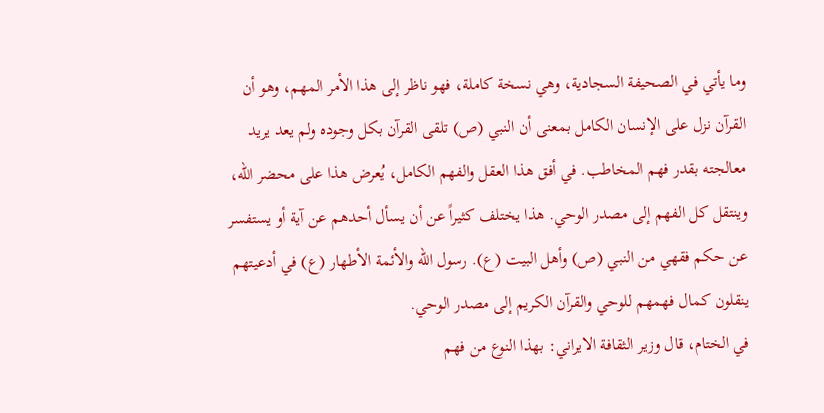وما يأتي في الصحيفة السجادية، وهي نسخة كاملة، فهو ناظر إلى هذا الأمر المهم، وهو أن القرآن نزل على الإنسان الكامل بمعنى أن النبي (ص) تلقى القرآن بكل وجوده ولم يعد يريد معالجته بقدر فهم المخاطب. في أفق هذا العقل والفهم الكامل، يُعرض هذا على محضر الله، وينتقل كل الفهم إلى مصدر الوحي. هذا يختلف كثيراً عن أن يسأل أحدهم عن آية أو يستفسر عن حكم فقهي من النبي (ص) وأهل البيت (ع). رسول الله والأئمة الأطهار (ع) في أدعيتهم ينقلون كمال فهمهم للوحي والقرآن الكريم إلى مصدر الوحي.
في الختام، قال وزير الثقافة الايراني: بهذا النوع من فهم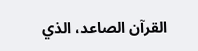القرآن الصاعد، الذي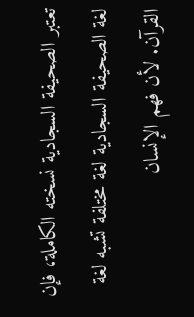تعتبر الصحيفة السجادية نسخته الكاملة، فإن لغة الصحيفة السجادية لغة مختلفة تشبه لغة القرآن. لأن فهم الإنسان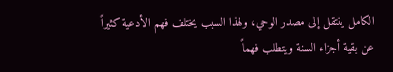الكامل ينتقل إلى مصدر الوحي، ولهذا السبب يختلف فهم الأدعية كثيراً عن بقية أجزاء السنة ويتطلب فهماً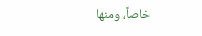خاصاً، ومنها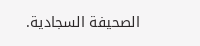الصحيفة السجادية.